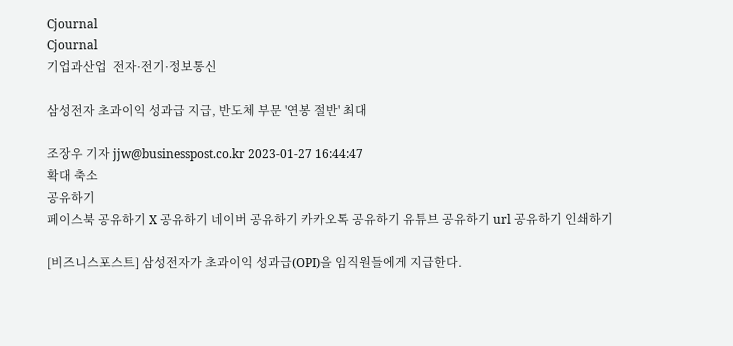Cjournal
Cjournal
기업과산업  전자·전기·정보통신

삼성전자 초과이익 성과급 지급, 반도체 부문 '연봉 절반' 최대

조장우 기자 jjw@businesspost.co.kr 2023-01-27 16:44:47
확대 축소
공유하기
페이스북 공유하기 X 공유하기 네이버 공유하기 카카오톡 공유하기 유튜브 공유하기 url 공유하기 인쇄하기

[비즈니스포스트] 삼성전자가 초과이익 성과급(OPI)을 임직원들에게 지급한다.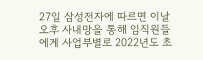27일 삼성전자에 따르면 이날 오후 사내망을 통해 임직원들에게 사업부별로 2022년도 초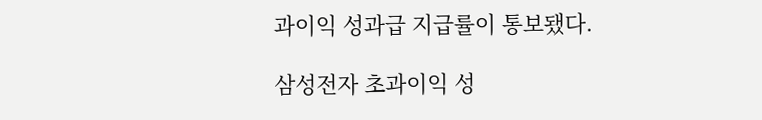과이익 성과급 지급률이 통보됐다.

삼성전자 초과이익 성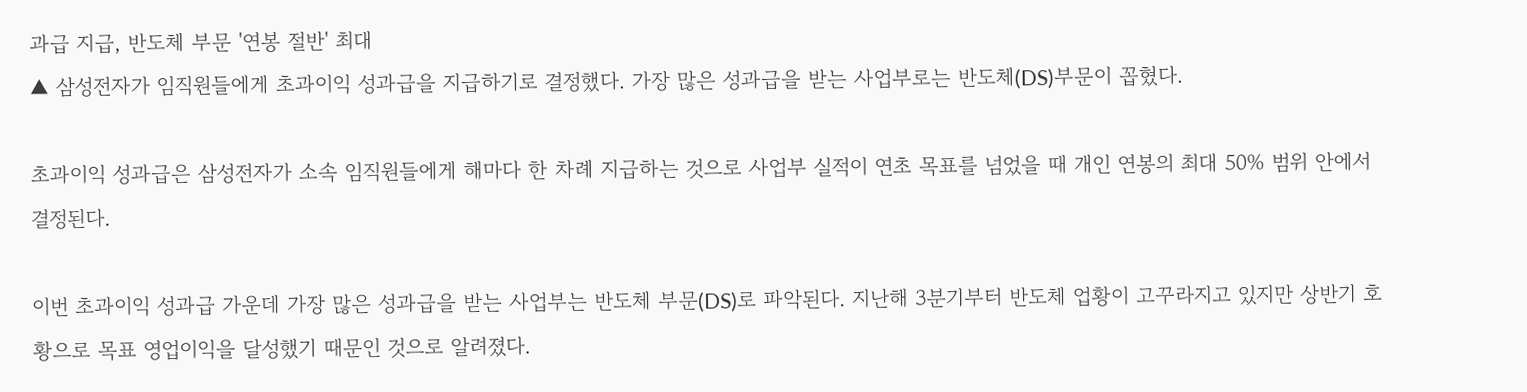과급 지급, 반도체 부문 '연봉 절반' 최대
▲ 삼성전자가 임직원들에게 초과이익 성과급을 지급하기로 결정했다. 가장 많은 성과급을 받는 사업부로는 반도체(DS)부문이 꼽혔다.

초과이익 성과급은 삼성전자가 소속 임직원들에게 해마다 한 차례 지급하는 것으로 사업부 실적이 연초 목표를 넘었을 때 개인 연봉의 최대 50% 범위 안에서 결정된다.

이번 초과이익 성과급 가운데 가장 많은 성과급을 받는 사업부는 반도체 부문(DS)로 파악된다. 지난해 3분기부터 반도체 업황이 고꾸라지고 있지만 상반기 호황으로 목표 영업이익을 달성했기 때문인 것으로 알려졌다.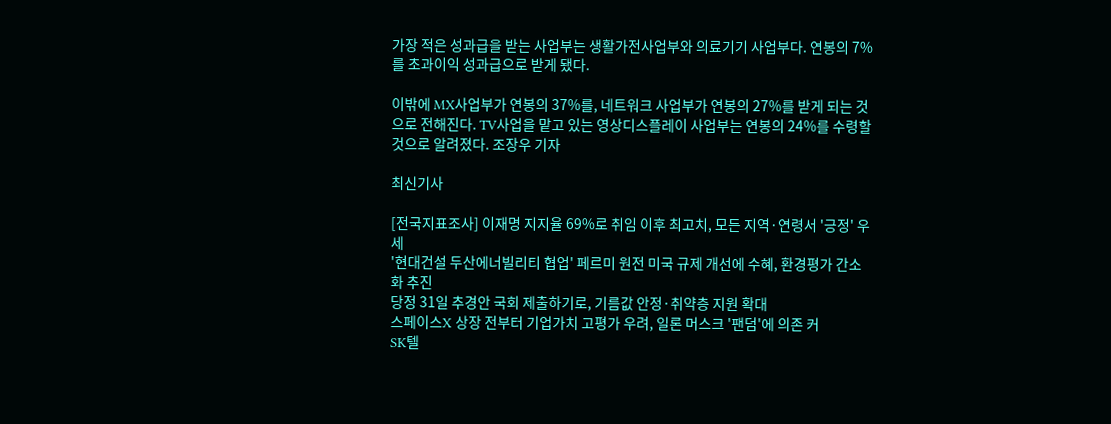가장 적은 성과급을 받는 사업부는 생활가전사업부와 의료기기 사업부다. 연봉의 7%를 초과이익 성과급으로 받게 됐다.

이밖에 MX사업부가 연봉의 37%를, 네트워크 사업부가 연봉의 27%를 받게 되는 것으로 전해진다. TV사업을 맡고 있는 영상디스플레이 사업부는 연봉의 24%를 수령할 것으로 알려졌다. 조장우 기자

최신기사

[전국지표조사] 이재명 지지율 69%로 취임 이후 최고치, 모든 지역·연령서 '긍정' 우세
'현대건설 두산에너빌리티 협업' 페르미 원전 미국 규제 개선에 수혜, 환경평가 간소화 추진
당정 31일 추경안 국회 제출하기로, 기름값 안정·취약층 지원 확대
스페이스X 상장 전부터 기업가치 고평가 우려, 일론 머스크 '팬덤'에 의존 커
SK텔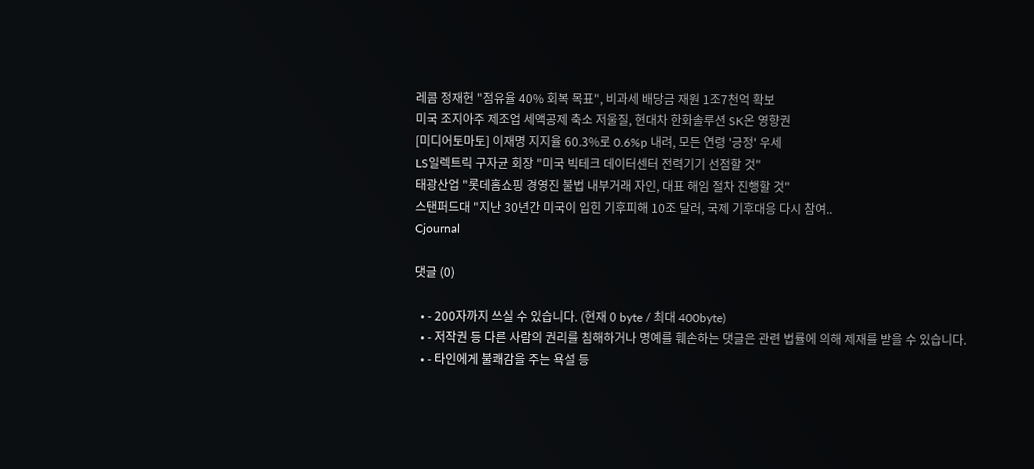레콤 정재헌 "점유율 40% 회복 목표", 비과세 배당금 재원 1조7천억 확보
미국 조지아주 제조업 세액공제 축소 저울질, 현대차 한화솔루션 SK온 영향권
[미디어토마토] 이재명 지지율 60.3%로 0.6%p 내려, 모든 연령 '긍정' 우세
LS일렉트릭 구자균 회장 "미국 빅테크 데이터센터 전력기기 선점할 것"
태광산업 "롯데홈쇼핑 경영진 불법 내부거래 자인, 대표 해임 절차 진행할 것"
스탠퍼드대 "지난 30년간 미국이 입힌 기후피해 10조 달러, 국제 기후대응 다시 참여..
Cjournal

댓글 (0)

  • - 200자까지 쓰실 수 있습니다. (현재 0 byte / 최대 400byte)
  • - 저작권 등 다른 사람의 권리를 침해하거나 명예를 훼손하는 댓글은 관련 법률에 의해 제재를 받을 수 있습니다.
  • - 타인에게 불쾌감을 주는 욕설 등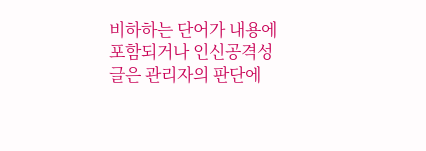비하하는 단어가 내용에 포함되거나 인신공격성 글은 관리자의 판단에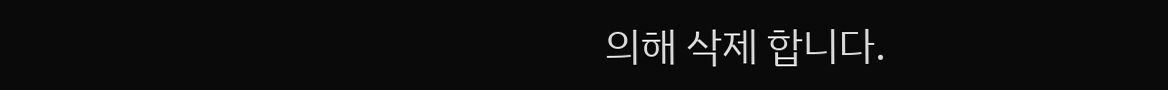의해 삭제 합니다.